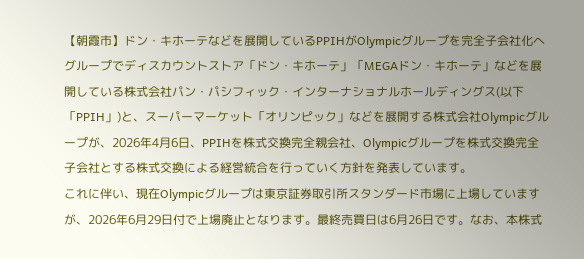【朝霞市】ドン・キホーテなどを展開しているPPIHがOlympicグループを完全子会社化へ
グループでディスカウントストア「ドン・キホーテ」「MEGAドン・キホーテ」などを展開している株式会社パン・パシフィック・インターナショナルホールディングス(以下「PPIH」)と、スーパーマーケット「オリンピック」などを展開する株式会社Olympicグループが、2026年4月6日、PPIHを株式交換完全親会社、Olympicグループを株式交換完全子会社とする株式交換による経営統合を行っていく方針を発表しています。
これに伴い、現在Olympicグループは東京証券取引所スタンダード市場に上場していますが、2026年6月29日付で上場廃止となります。最終売買日は6月26日です。なお、本株式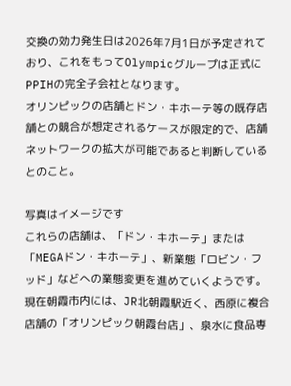交換の効力発生日は2026年7月1日が予定されており、これをもってOlympicグループは正式にPPIHの完全子会社となります。
オリンピックの店舗とドン・キホーテ等の既存店舗との競合が想定されるケースが限定的で、店舗ネットワークの拡大が可能であると判断しているとのこと。

写真はイメージです
これらの店舗は、「ドン・キホーテ」または「MEGAドン・キホーテ」、新業態「ロビン・フッド」などへの業態変更を進めていくようです。
現在朝霞市内には、JR北朝霞駅近く、西原に複合店舗の「オリンピック朝霞台店」、泉水に食品専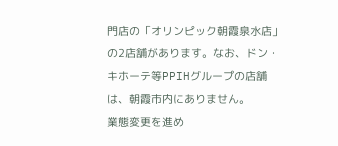門店の「オリンピック朝霞泉水店」の2店舗があります。なお、ドン・キホーテ等PPIHグループの店舗は、朝霞市内にありません。
業態変更を進め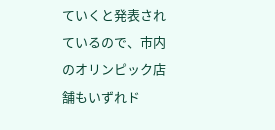ていくと発表されているので、市内のオリンピック店舗もいずれド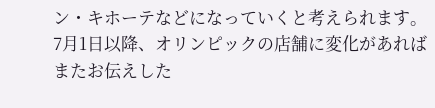ン・キホーテなどになっていくと考えられます。7月1日以降、オリンピックの店舗に変化があればまたお伝えした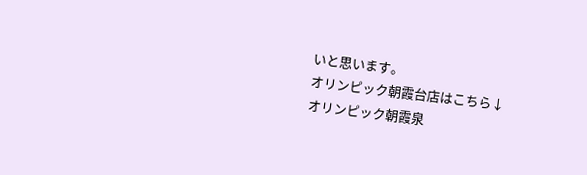いと思います。
オリンピック朝霞台店はこちら↓
オリンピック朝霞泉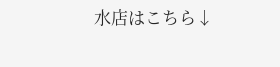水店はこちら↓